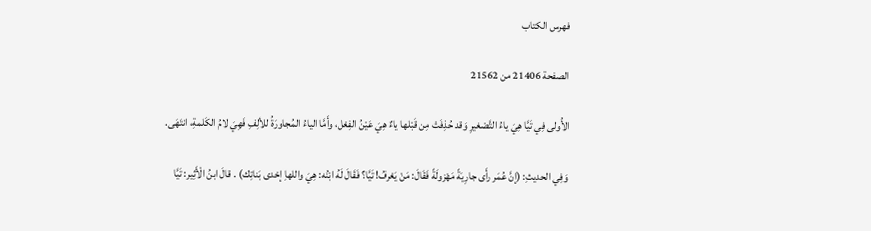فهرس الكتاب

الصفحة 21406 من 21562

الأُولى فِي تَيَّا هِيَ ياءُ التَّصْغيرِ وَقد حُذِفَتْ مِن قَبْلها ياءٌ هِيَ عَيْنُ الفِعْل، وأَمَّا الياءُ المُجاورَةُ للألِفِ فَهِيَ لامُ الكَلمةِ، انتَهَى.

وَفِي الحديثِ: (إنَّ عُمَر رأَى جارِيَةً مَهْزولَةً فَقَالَ: مَنْ يَعْرفُ! تَيَّا؟ فَقَالَ لَهُ ابْنُه: هِيَ واللهاِ إحْدى بَناتِك) . قالَ ابنُ الْأَثِير: تَيَّا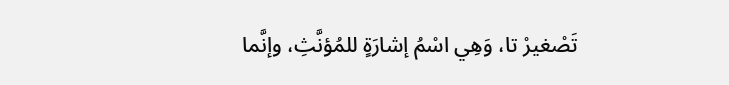تَصْغيرْ تا، وَهِي اسْمُ إشارَةٍ للمُؤنَّثِ، وإنَّما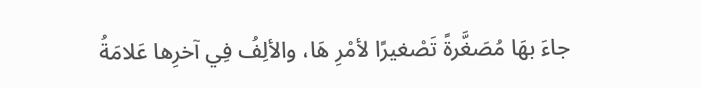جاءَ بهَا مُصَغَّرةً تَصْغيرًا لأمْرِ هَا، والألِفُ فِي آخرِها عَلامَةُ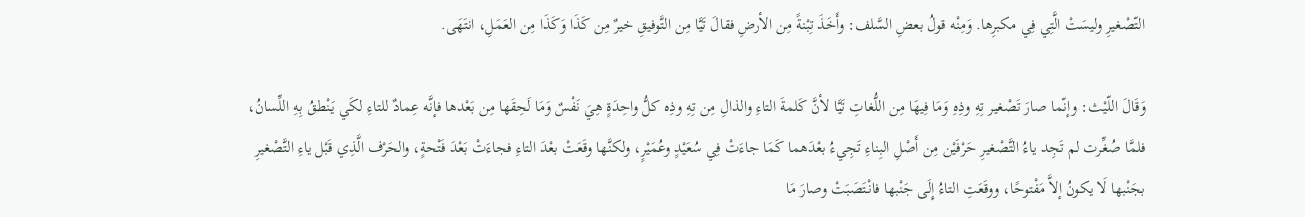التّصْغيرِ وليسَتْ الَّتِي فِي مكبرِها. وَمِنْه قولُ بعضِ السَّلف: وأَخَذَ تِبْنةً مِن الأرضِ فقالَ تَيَّا مِن التَّوفيقِ خيرٌ مِن كَذَا وَكَذَا مِن العَمَلِ، انتَهَى.

وَقَالَ اللّيْث: وإنّما صارَ تَصْغير تِهِ وذِهِ وَمَا فِيهَا مِن اللُّغاتِ تَيَّا لأنَّ كَلمةَ التاءِ والذالِ مِن تِهِ وذِه كلُّ واحِدَةٍ هِيَ نَفْسٌ وَمَا لَحِقَها مِن بَعْدها فإنَّه عِمادٌ للتاءِ لكَي يَنْطقُ بِهِ اللِّسانُ، فلمَّا صُغِّرت لم تَجِد ياءُ التَّصْغيرِ حَرْفَيْن مِن أَصْلِ البِناءِ تَجِيءُ بعْدَهما كَمَا جاءَتْ فِي سُعَيْدٍ وعُمَيْرٍ، ولكنَّها وقَعَتْ بعْدَ التاءِ فجاءَتْ بَعْدَ فَتْحةٍ، والحَرْف الَّذِي قَبْل ياءِ التَّصْغيرِ بجَنْبها لَا يكونُ إلاَّ مَفْتوحًا، ووقَعَتِ التاءُ إِلَى جَنْبها فانْتَصَبَتْ وصارَ مَا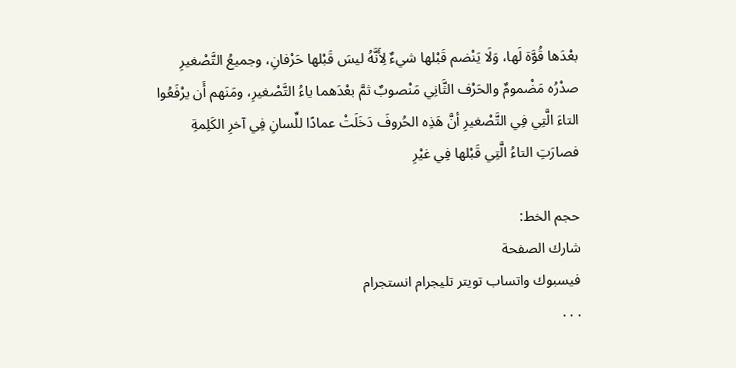بعْدَها قُوَّة لَها، وَلَا يَنْضم قَبْلها شيءٌ لِأَنَّهُ ليسَ قَبْلها حَرْفانِ، وجميعُ التَّصْغيرِ صدْرُه مَضْمومٌ والحَرْف الثَّانِي مَنْصوبٌ ثمَّ بعْدَهما ياءُ التَّصْغيرِ، ومَنَهم أَن يرْفَعُوا التاءَ الَّتِي فِي التَّصْغيرِ أنَّ هَذِه الحُروفَ دَخَلَتْ عمادًا للِّسانِ فِي آخرِ الكَلِمةِ فصارَتِ التاءُ الَّتِي قَبْلها فِي غيْرِ

حجم الخط:
شارك الصفحة
فيسبوك واتساب تويتر تليجرام انستجرام
. . .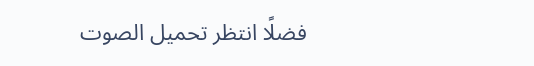فضلًا انتظر تحميل الصوت